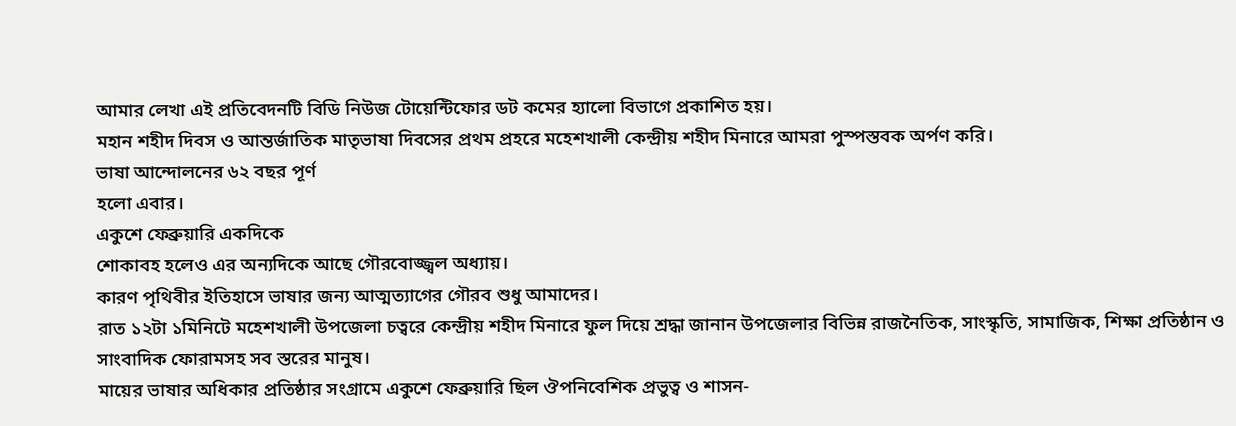আমার লেখা এই প্রতিবেদনটি বিডি নিউজ টোয়েন্টিফোর ডট কমের হ্যালো বিভাগে প্রকাশিত হয়।
মহান শহীদ দিবস ও আন্তর্জাতিক মাতৃভাষা দিবসের প্রথম প্রহরে মহেশখালী কেন্দ্রীয় শহীদ মিনারে আমরা পুস্পস্তবক অর্পণ করি।
ভাষা আন্দোলনের ৬২ বছর পূর্ণ
হলো এবার।
একুশে ফেব্রুয়ারি একদিকে
শোকাবহ হলেও এর অন্যদিকে আছে গৌরবোজ্জ্বল অধ্যায়।
কারণ পৃথিবীর ইতিহাসে ভাষার জন্য আত্মত্যাগের গৌরব শুধু আমাদের।
রাত ১২টা ১মিনিটে মহেশখালী উপজেলা চত্বরে কেন্দ্রীয় শহীদ মিনারে ফুল দিয়ে শ্রদ্ধা জানান উপজেলার বিভিন্ন রাজনৈতিক, সাংস্কৃতি, সামাজিক, শিক্ষা প্রতিষ্ঠান ও সাংবাদিক ফোরামসহ সব স্তরের মানুষ।
মায়ের ভাষার অধিকার প্রতিষ্ঠার সংগ্রামে একুশে ফেব্রুয়ারি ছিল ঔপনিবেশিক প্রভুত্ব ও শাসন-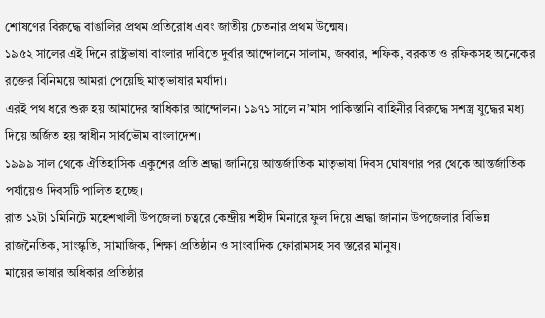শোষণের বিরুদ্ধে বাঙালির প্রথম প্রতিরোধ এবং জাতীয় চেতনার প্রথম উন্মেষ।
১৯৫২ সালের এই দিনে রাষ্ট্রভাষা বাংলার দাবিতে দুর্বার আন্দোলনে সালাম, জব্বার, শফিক, বরকত ও রফিকসহ অনেকের রক্তের বিনিময়ে আমরা পেয়েছি মাতৃভাষার মর্যাদা।
এরই পথ ধরে শুরু হয় আমাদের স্বাধিকার আন্দোলন। ১৯৭১ সালে ন’মাস পাকিস্তানি বাহিনীর বিরুদ্ধে সশস্ত্র যুদ্ধের মধ্য দিয়ে অর্জিত হয় স্বাধীন সার্বভৌম বাংলাদেশ।
১৯৯৯ সাল থেকে ঐতিহাসিক একুশের প্রতি শ্রদ্ধা জানিয়ে আন্তর্জাতিক মাতৃভাষা দিবস ঘোষণার পর থেকে আন্তর্জাতিক পর্যায়েও দিবসটি পালিত হচ্ছে।
রাত ১২টা ১মিনিটে মহেশখালী উপজেলা চত্বরে কেন্দ্রীয় শহীদ মিনারে ফুল দিয়ে শ্রদ্ধা জানান উপজেলার বিভিন্ন রাজনৈতিক, সাংস্কৃতি, সামাজিক, শিক্ষা প্রতিষ্ঠান ও সাংবাদিক ফোরামসহ সব স্তরের মানুষ।
মায়ের ভাষার অধিকার প্রতিষ্ঠার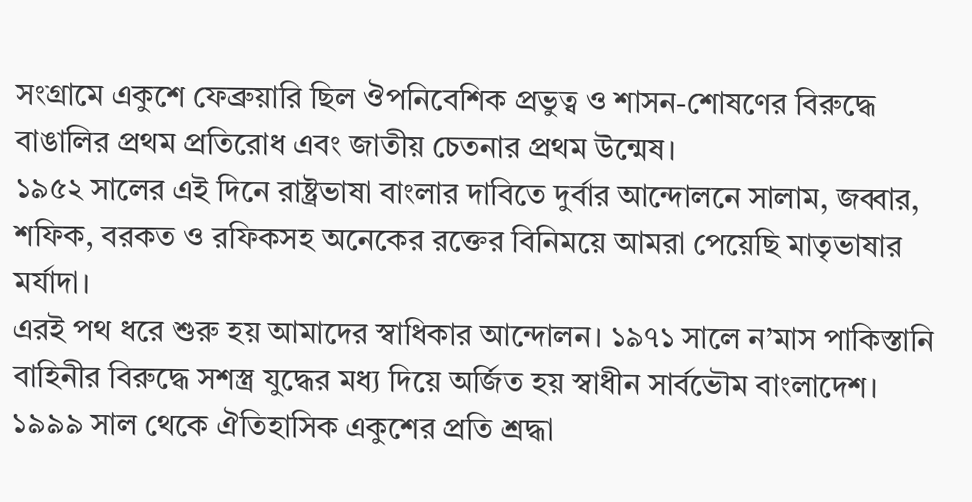সংগ্রামে একুশে ফেব্রুয়ারি ছিল ঔপনিবেশিক প্রভুত্ব ও শাসন-শোষণের বিরুদ্ধে বাঙালির প্রথম প্রতিরোধ এবং জাতীয় চেতনার প্রথম উন্মেষ।
১৯৫২ সালের এই দিনে রাষ্ট্রভাষা বাংলার দাবিতে দুর্বার আন্দোলনে সালাম, জব্বার, শফিক, বরকত ও রফিকসহ অনেকের রক্তের বিনিময়ে আমরা পেয়েছি মাতৃভাষার মর্যাদা।
এরই পথ ধরে শুরু হয় আমাদের স্বাধিকার আন্দোলন। ১৯৭১ সালে ন’মাস পাকিস্তানি বাহিনীর বিরুদ্ধে সশস্ত্র যুদ্ধের মধ্য দিয়ে অর্জিত হয় স্বাধীন সার্বভৌম বাংলাদেশ।
১৯৯৯ সাল থেকে ঐতিহাসিক একুশের প্রতি শ্রদ্ধা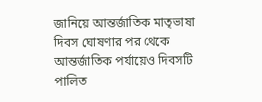জানিয়ে আন্তর্জাতিক মাতৃভাষা দিবস ঘোষণার পর থেকে আন্তর্জাতিক পর্যায়েও দিবসটি পালিত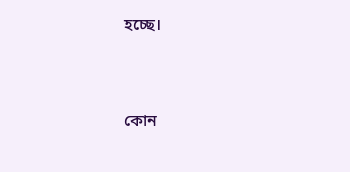হচ্ছে।



কোন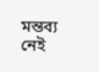মন্তব্য নেই